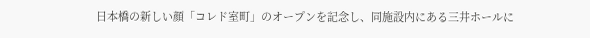日本橋の新しい顔「コレド室町」のオープンを記念し、同施設内にある三井ホールに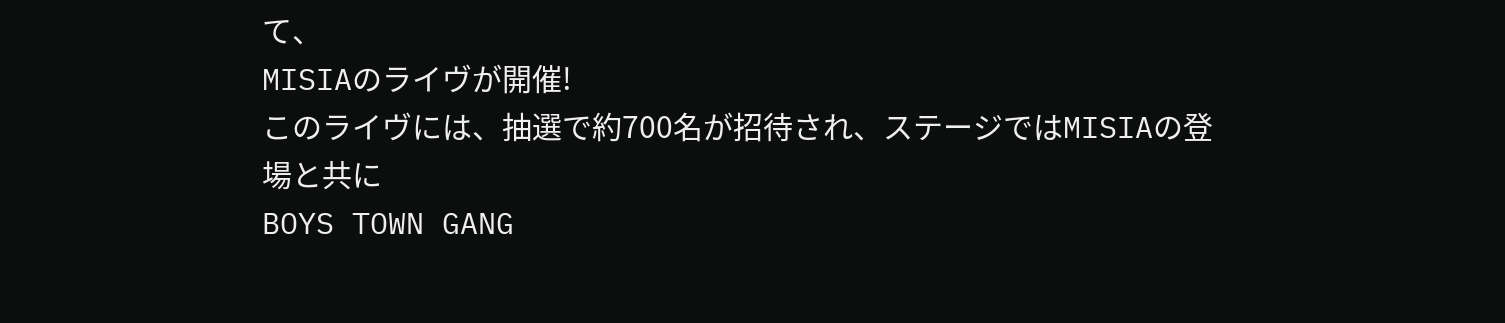て、
MISIAのライヴが開催!
このライヴには、抽選で約700名が招待され、ステージではMISIAの登場と共に
BOYS TOWN GANG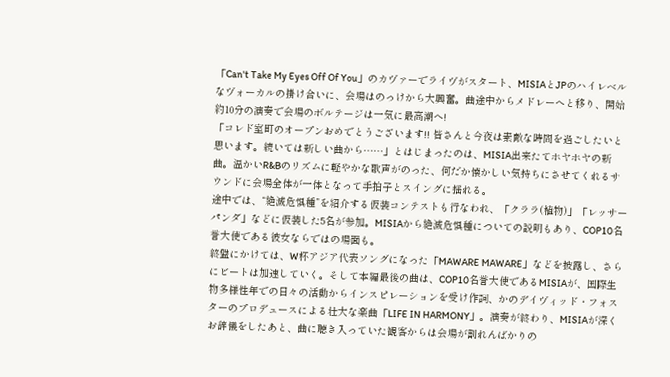「Can't Take My Eyes Off Of You」のカヴァーでライヴがスタート、MISIAとJPのハイレベルなヴォーカルの掛け合いに、会場はのっけから大興奮。曲途中からメドレーへと移り、開始約10分の演奏で会場のボルテージは一気に最高潮へ!
「コレド室町のオープンおめでとうございます!! 皆さんと今夜は素敵な時間を過ごしたいと思います。続いては新しい曲から……」とはじまったのは、MISIA出来たてホヤホヤの新曲。温かいR&Bのリズムに軽やかな歌声がのった、何だか懐かしい気持ちにさせてくれるサウンドに会場全体が一体となって手拍子とスイングに揺れる。
途中では、“絶滅危惧種”を紹介する仮装コンテストも行なわれ、「クララ(植物)」「レッサーパンダ」などに仮装した5名が参加。MISIAから絶滅危惧種についての説明もあり、COP10名誉大使である彼女ならではの場面も。
終盤にかけては、W杯アジア代表ソングになった「MAWARE MAWARE」などを披露し、さらにビートは加速していく。そして本編最後の曲は、COP10名誉大使であるMISIAが、国際生物多様性年での日々の活動からインスピレーションを受け作詞、かのデイヴィッド・フォスターのプロデュースによる壮大な楽曲「LIFE IN HARMONY」。演奏が終わり、MISIAが深くお辞儀をしたあと、曲に聴き入っていた観客からは会場が割れんばかりの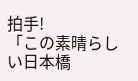拍手!
「この素晴らしい日本橋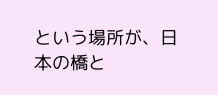という場所が、日本の橋と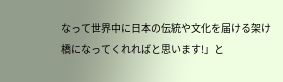なって世界中に日本の伝統や文化を届ける架け橋になってくれればと思います!」と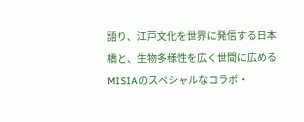語り、江戸文化を世界に発信する日本橋と、生物多様性を広く世間に広めるMISIAのスペシャルなコラボ・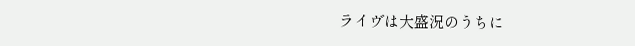ライヴは大盛況のうちに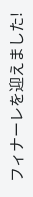フィナーレを迎えました!